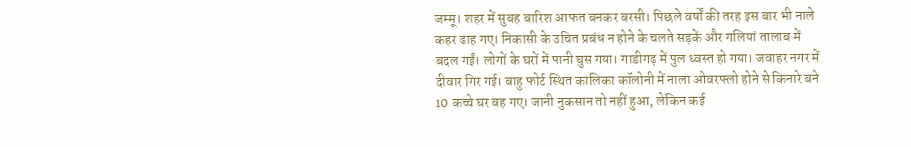जम्मू। शहर में सुबह बारिश आफत बनकर बरसी। पिछले वर्षों की तरह इस बार भी नाले कहर ढाह गए। निकासी के उचित प्रबंध न होने के चलते सड़कें और गलियां तालाब में बदल गईं। लोगों के घरों में पानी घुस गया। गाडीगढ़ में पुल ध्वस्त हो गया। जवाहर नगर में दीवार गिर गई। बाहु फोर्ट स्थित कालिका कॉलोनी में नाला ओवरफ्लो होने से किनारे बने 10 कच्चे घर बह गए। जानी नुकसान तो नहीं हुआ, लेकिन कई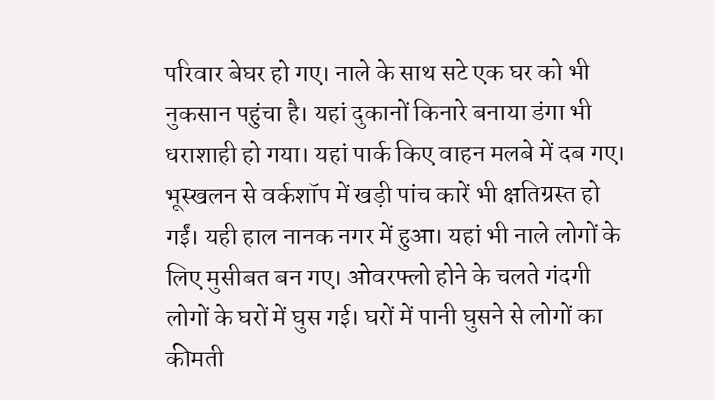परिवार बेघर हो गए। नाले के साथ सटे एक घर को भी नुकसान पहुंचा है। यहां दुकानों किनारे बनाया डंगा भी धराशाही हो गया। यहां पार्क किए वाहन मलबे में दब गए। भूस्खलन से वर्कशॉप में खड़ी पांच कारें भी क्षतिग्रस्त हो गईं। यही हाल नानक नगर में हुआ। यहां भी नाले लोगों के लिए मुसीबत बन गए। ओवरफ्लो होने के चलते गंदगी लोगों के घरों में घुस गई। घरों में पानी घुसने से लोगों का कीमती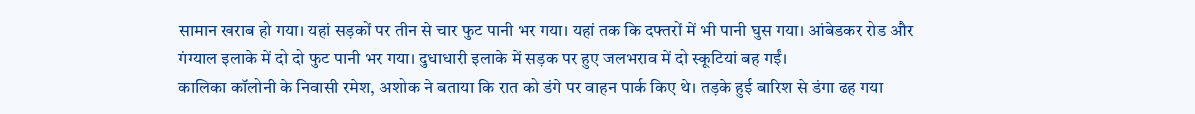सामान खराब हो गया। यहां सड़कों पर तीन से चार फुट पानी भर गया। यहां तक कि दफ्तरों में भी पानी घुस गया। आंबेडकर रोड और गंग्याल इलाके में दो दो फुट पानी भर गया। दुधाधारी इलाके में सड़क पर हुए जलभराव में दो स्कूटियां बह गईं।
कालिका कॉलोनी के निवासी रमेश, अशोक ने बताया कि रात को डंगे पर वाहन पार्क किए थे। तड़के हुई बारिश से डंगा ढह गया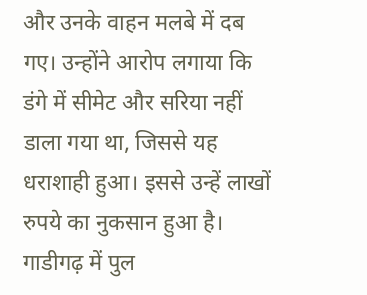और उनके वाहन मलबे में दब गए। उन्होंने आरोप लगाया कि डंगे में सीमेट और सरिया नहीं डाला गया था, जिससे यह धराशाही हुआ। इससे उन्हें लाखों रुपये का नुकसान हुआ है।
गाडीगढ़ में पुल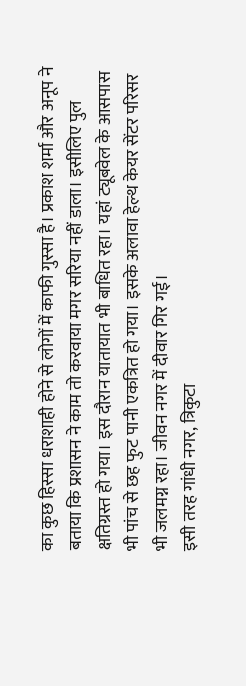का कुछ हिस्सा धराशाही होने से लोगों में काफी गुस्सा है। प्रकाश शर्मा और अनूप ने बताया कि प्रशासन ने काम तो करवाया मगर सरिया नहीं डाला। इसीलिए पुल क्षतिग्रस्त हो गया। इस दौरान यातायात भी बाधित रहा। यहां ट्यूबवेल के आसपास भी पांच से छह फुट पानी एकत्रित हो गया। इसके अलावा हेल्थ केयर सेंटर परिसर भी जलमग्न रहा। जीवन नगर में दीवार गिर गई।
इसी तरह गांधी नगर, त्रिकुटा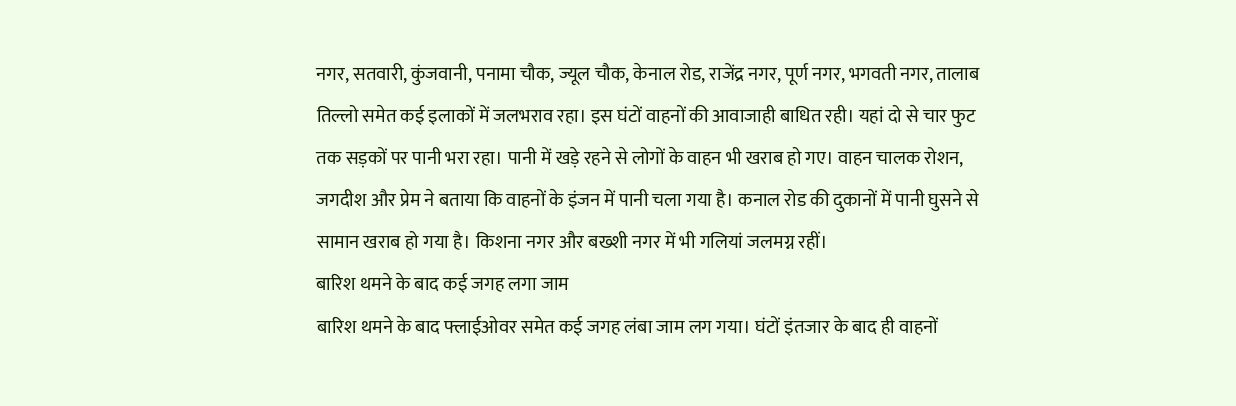नगर, सतवारी, कुंजवानी, पनामा चौक, ज्यूल चौक, केनाल रोड, राजेंद्र नगर, पूर्ण नगर, भगवती नगर, तालाब तिल्लो समेत कई इलाकों में जलभराव रहा। इस घंटों वाहनों की आवाजाही बाधित रही। यहां दो से चार फुट तक सड़कों पर पानी भरा रहा। पानी में खड़े रहने से लोगों के वाहन भी खराब हो गए। वाहन चालक रोशन, जगदीश और प्रेम ने बताया कि वाहनों के इंजन में पानी चला गया है। कनाल रोड की दुकानों में पानी घुसने से सामान खराब हो गया है। किशना नगर और बख्शी नगर में भी गलियां जलमग्न रहीं।
बारिश थमने के बाद कई जगह लगा जाम
बारिश थमने के बाद फ्लाईओवर समेत कई जगह लंबा जाम लग गया। घंटों इंतजार के बाद ही वाहनों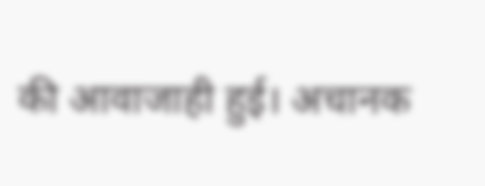की आवाजाही हुई। अचानक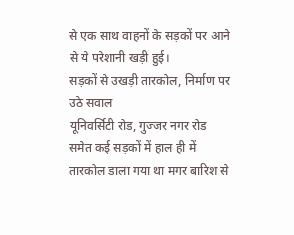से एक साथ वाहनों के सड़कों पर आने से ये परेशानी खड़ी हुई।
सड़कों से उखड़ी तारकोल, निर्माण पर उठे सवाल
यूनिवर्सिटी रोड, गुज्जर नगर रोड समेत कई सड़कों में हाल ही में तारकोल डाला गया था मगर बारिश से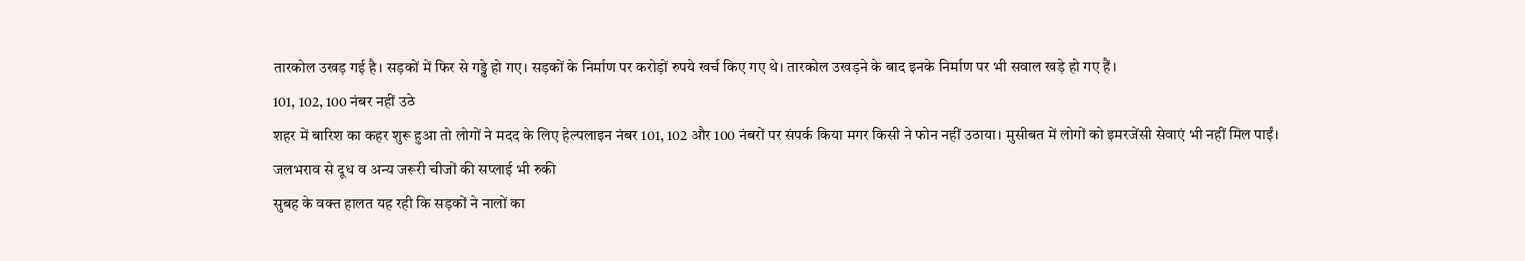तारकोल उखड़ गई है। सड़कों में फिर से गड्ढे हो गए। सड़कों के निर्माण पर करोड़ों रुपये खर्च किए गए थे। तारकोल उखड़ने के बाद इनके निर्माण पर भी सवाल खड़े हो गए हैं।
101, 102, 100 नंबर नहीं उठे
शहर में बारिश का कहर शुरू हुआ तो लोगों ने मदद के लिए हेल्पलाइन नंबर 101, 102 और 100 नंबरों पर संपर्क किया मगर किसी ने फोन नहीं उठाया। मुसीबत में लोगों को इमरजेंसी सेवाएं भी नहीं मिल पाईं।
जलभराव से दूध व अन्य जरूरी चीजों की सप्लाई भी रुकी
सुबह के वक्त हालत यह रही कि सड़कों ने नालों का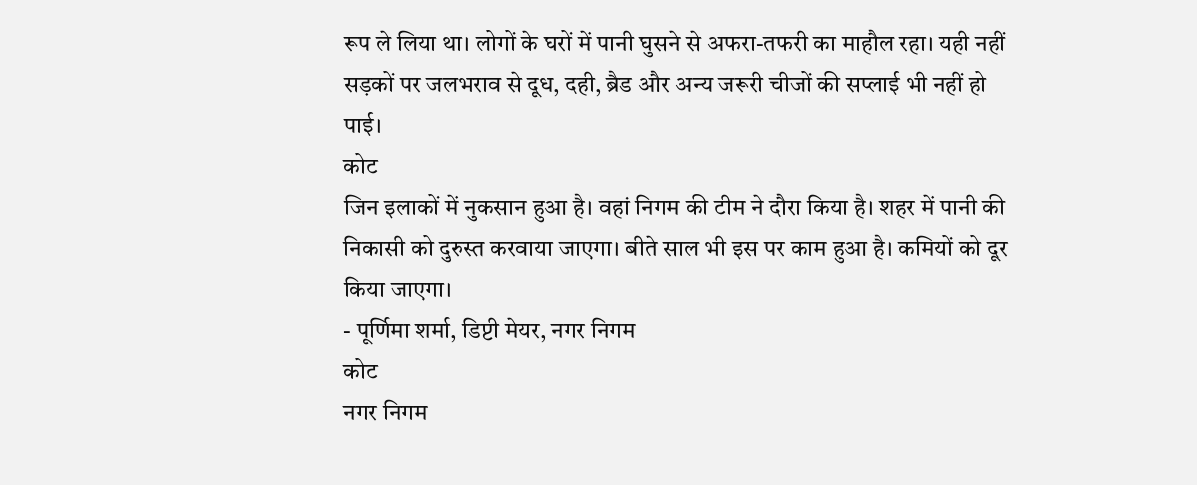रूप ले लिया था। लोगों के घरों में पानी घुसने से अफरा-तफरी का माहौल रहा। यही नहीं सड़कों पर जलभराव से दूध, दही, ब्रैड और अन्य जरूरी चीजों की सप्लाई भी नहीं हो पाई।
कोट
जिन इलाकों में नुकसान हुआ है। वहां निगम की टीम ने दौरा किया है। शहर में पानी की निकासी को दुरुस्त करवाया जाएगा। बीते साल भी इस पर काम हुआ है। कमियों को दूर किया जाएगा।
- पूर्णिमा शर्मा, डिप्टी मेयर, नगर निगम
कोट
नगर निगम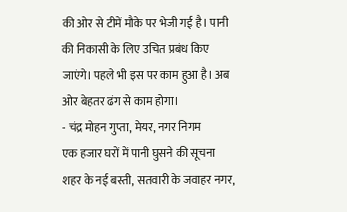की ओर से टीमें मौके पर भेजी गई है। पानी की निकासी के लिए उचित प्रबंध किए जाएंगे। पहले भी इस पर काम हुआ है। अब ओर बेहतर ढंग से काम होगा।
- चंद्र मोहन गुप्ता, मेयर, नगर निगम
एक हजार घरों में पानी घुसने की सूचना
शहर के नई बस्ती, सतवारी के जवाहर नगर,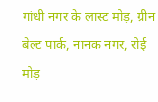गांधी नगर के लास्ट मोड़, ग्रीन बेल्ट पार्क, नानक नगर, रोई मोड़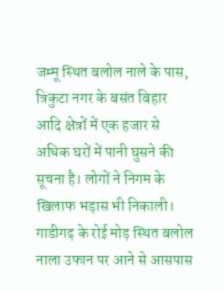जम्मू स्थित बलोल नाले के पास, त्रिकुटा नगर के बसंत बिहार आदि क्षेत्रों में एक हजार से अधिक घरों में पानी घुसने की सूचना है। लोगों ने निगम के खिलाफ भड़ास भी निकाली। गाडीगढ़ के रोई मोड़ स्थित बलोल नाला उफान पर आने से आसपास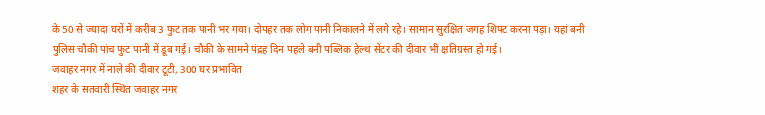के 50 से ज्यादा घरों में करीब 3 फुट तक पानी भर गया। दोपहर तक लोग पानी निकालने में लगे रहे। सामान सुरक्षित जगह शिफ्ट करना पड़ा। यहां बनी पुलिस चौकी पांच फुट पानी में डूब गई। चौकी के सामने पंद्रह दिन पहले बनी पब्लिक हेल्थ सेंटर की दीवार भी क्षतिग्रस्त हो गई।
जवाहर नगर में नाले की दीवार टूटी, 300 घर प्रभावित
शहर के सतवारी स्थित जवाहर नगर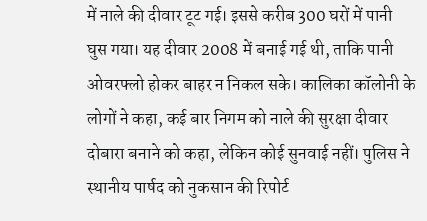में नाले की दीवार टूट गई। इससे करीब 300 घरों में पानी घुस गया। यह दीवार 2008 में बनाई गई थी, ताकि पानी ओवरफ्लो होकर बाहर न निकल सके। कालिका कॉलोनी के लोगों ने कहा, कई बार निगम को नाले की सुरक्षा दीवार दोबारा बनाने को कहा, लेकिन कोई सुनवाई नहीं। पुलिस ने स्थानीय पार्षद को नुकसान की रिपोर्ट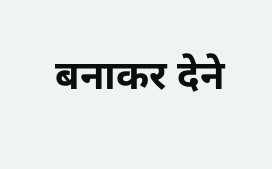बनाकर देने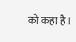को कहा है।